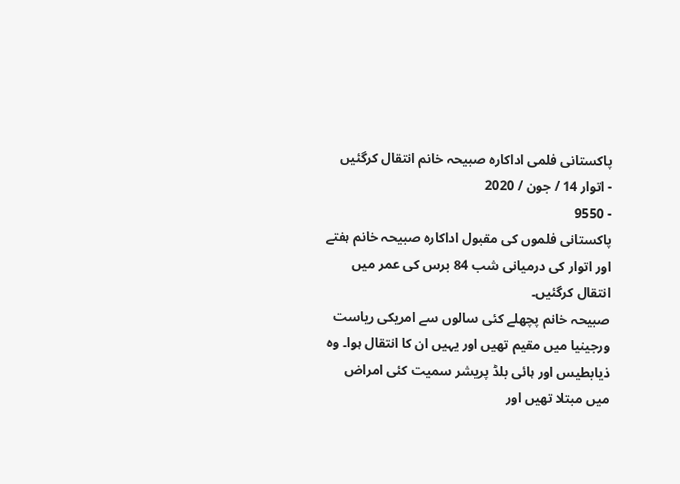پاکستانی فلمی اداکارہ صبیحہ خانم انتقال کرگئیں
- اتوار 14 / جون / 2020
- 9550
پاکستانی فلموں کی مقبول اداکارہ صبیحہ خانم ہفتے اور اتوار کی درمیانی شب 84 برس کی عمر میں انتقال کرگئیں۔
صبیحہ خانم پچھلے کئی سالوں سے امریکی ریاست ورجینیا میں مقیم تھیں اور یہیں ان کا انتقال ہوا۔ وہ ذیابطیس اور ہائی بلڈ پریشر سمیت کئی امراض میں مبتلا تھیں اور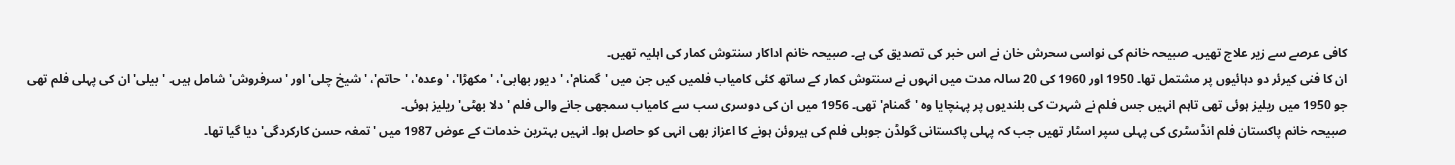کافی عرصے سے زیر علاج تھیں۔ صبیحہ خانم کی نواسی سحرش خان نے اس خبر کی تصدیق کی ہے۔ صبیحہ خانم اداکار سنتوش کمار کی اہلیہ تھیں۔
ان کا فنی کیرئر دو دہائیوں پر مشتمل تھا۔ 1950 اور 1960 کی 20 سالہ مدت میں انہوں نے سنتوش کمار کے ساتھ کئی کامیاب فلمیں کیں جن میں 'گمنام'، 'دیور بھابی'، 'مکھڑا'، 'وعدہ'، 'حاتم'، 'شیخ چلی' اور 'سرفروش' شامل ہیں۔ 'بیلی' ان کی پہلی فلم تھی جو 1950 میں ریلیز ہوئی تھی تاہم انہیں جس فلم نے شہرت کی بلندیوں پر پہنچایا وہ 'گمنام' تھی۔ 1956 میں ان کی دوسری سب سے کامیاب سمجھی جانے والی فلم 'دلا بھٹی' ریلیز ہوئی۔
صبیحہ خانم پاکستان فلم انڈسٹری کی پہلی سپر اسٹار تھیں جب کہ پہلی پاکستانی گولڈن جوبلی فلم کی ہیروئن ہونے کا اعزاز بھی انہی کو حاصل ہوا۔ انہیں بہترین خدمات کے عوض 1987 میں 'تمغہ حسن کارکردگی' دیا گیا تھا۔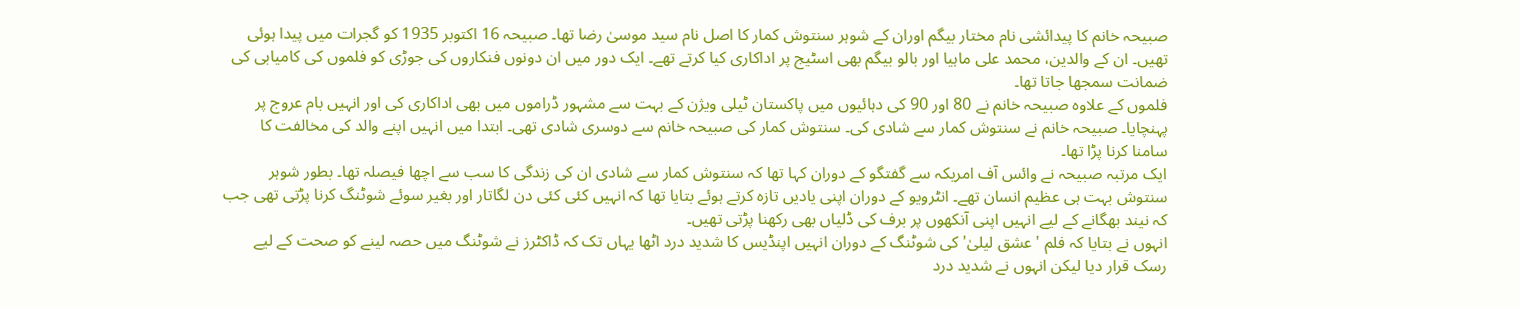صبیحہ خانم کا پیدائشی نام مختار بیگم اوران کے شوہر سنتوش کمار کا اصل نام سید موسیٰ رضا تھا۔ صبیحہ 16 اکتوبر 1935 کو گجرات میں پیدا ہوئی تھیں۔ ان کے والدین، محمد علی ماہیا اور بالو بیگم بھی اسٹیج پر اداکاری کیا کرتے تھے۔ ایک دور میں ان دونوں فنکاروں کی جوڑی کو فلموں کی کامیابی کی ضمانت سمجھا جاتا تھا۔
فلموں کے علاوہ صبیحہ خانم نے 80 اور 90 کی دہائیوں میں پاکستان ٹیلی ویژن کے بہت سے مشہور ڈراموں میں بھی اداکاری کی اور انہیں بام عروج پر پہنچایا۔ صبیحہ خانم نے سنتوش کمار سے شادی کی۔ سنتوش کمار کی صبیحہ خانم سے دوسری شادی تھی۔ ابتدا میں انہیں اپنے والد کی مخالفت کا سامنا کرنا پڑا تھا۔
ایک مرتبہ صبیحہ نے وائس آف امریکہ سے گفتگو کے دوران کہا تھا کہ سنتوش کمار سے شادی ان کی زندگی کا سب سے اچھا فیصلہ تھا۔ بطور شوہر سنتوش بہت ہی عظیم انسان تھے۔ انٹرویو کے دوران اپنی یادیں تازہ کرتے ہوئے بتایا تھا کہ انہیں کئی کئی دن لگاتار اور بغیر سوئے شوٹنگ کرنا پڑتی تھی جب کہ نیند بھگانے کے لیے انہیں اپنی آنکھوں پر برف کی ڈلیاں بھی رکھنا پڑتی تھیں۔
انہوں نے بتایا کہ فلم 'عشق لیلیٰ' کی شوٹنگ کے دوران انہیں اپنڈیس کا شدید درد اٹھا یہاں تک کہ ڈاکٹرز نے شوٹنگ میں حصہ لینے کو صحت کے لیے رسک قرار دیا لیکن انہوں نے شدید درد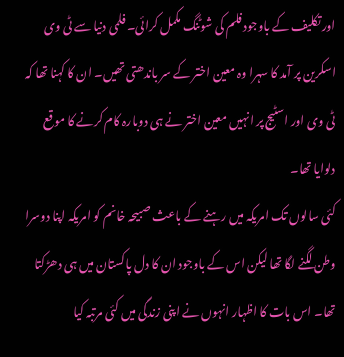اور تکلیف کے باوجود فلم کی شوٹنگ مکمل کرائی۔ فلمی دنیا سے ٹی وی اسکرین پر آمد کا سہرا وہ معین اختر کے سر باندھتی تھیں۔ ان کا کہنا تھا کہ ٹی وی اور اسٹیج پر انہیں معین اختر نے ہی دوبارہ کام کرنے کا موقع دلوایا تھا۔
کئی سالوں تک امریکہ میں رہنے کے باعث صبیحہ خانم کو امریکہ اپنا دوسرا وطن لگنے لگا تھا لیکن اس کے باوجود ان کا دل پاکستان میں ہی دھڑکتا تھا۔ اس بات کا اظہار انہوں نے اپنی زندگی میں کئی مرتبہ کیا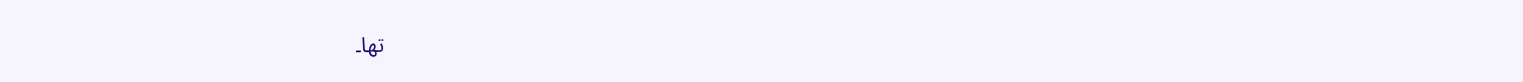تھا۔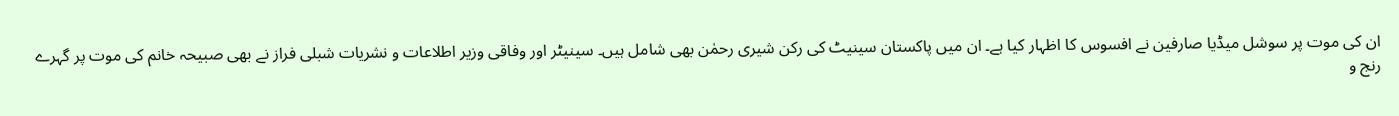ان کی موت پر سوشل میڈیا صارفین نے افسوس کا اظہار کیا ہے۔ ان میں پاکستان سینیٹ کی رکن شیری رحمٰن بھی شامل ہیں۔ سینیٹر اور وفاقی وزیر اطلاعات و نشریات شبلی فراز نے بھی صبیحہ خانم کی موت پر گہرے رنج و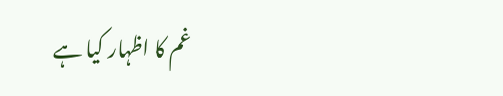غم کا اظہار کیا ہے